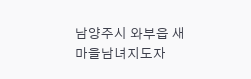남양주시 와부읍 새마을남녀지도자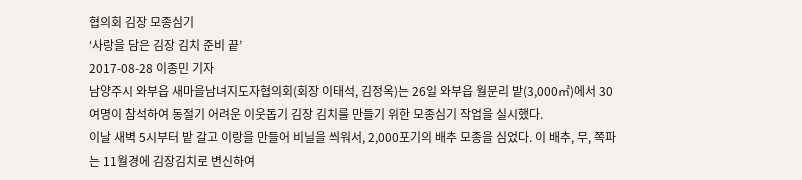협의회 김장 모종심기
‘사랑을 담은 김장 김치 준비 끝’
2017-08-28 이종민 기자
남양주시 와부읍 새마을남녀지도자협의회(회장 이태석, 김정옥)는 26일 와부읍 월문리 밭(3,000㎡)에서 30여명이 참석하여 동절기 어려운 이웃돕기 김장 김치를 만들기 위한 모종심기 작업을 실시했다.
이날 새벽 5시부터 밭 갈고 이랑을 만들어 비닐을 씌워서, 2,000포기의 배추 모종을 심었다. 이 배추, 무, 쪽파는 11월경에 김장김치로 변신하여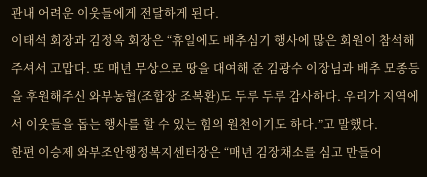관내 어려운 이웃들에게 전달하게 된다.
이태석 회장과 김정옥 회장은 “휴일에도 배추심기 행사에 많은 회원이 참석해 주셔서 고맙다. 또 매년 무상으로 땅을 대여해 준 김광수 이장님과 배추 모종등을 후원해주신 와부농협(조합장 조복환)도 두루 두루 감사하다. 우리가 지역에서 이웃들을 돕는 행사를 할 수 있는 힘의 원천이기도 하다.”고 말했다.
한편 이승제 와부조안행정복지센터장은 “매년 김장채소를 심고 만들어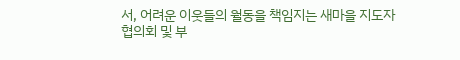서, 어려운 이웃들의 월동을 책임지는 새마을 지도자협의회 및 부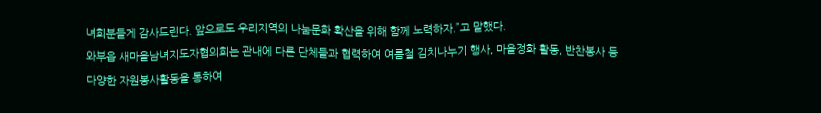녀회분들게 감사드린다. 앞으로도 우리지역의 나눔문화 확산을 위해 함께 노력하자.”고 말했다.
와부읍 새마을남녀지도자협의회는 관내에 다른 단체들과 협력하여 여름철 김치나누기 행사, 마을정화 활동, 반찬봉사 등 다양한 자원봉사활동을 통하여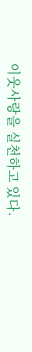이웃사랑을 실천하고 있다.